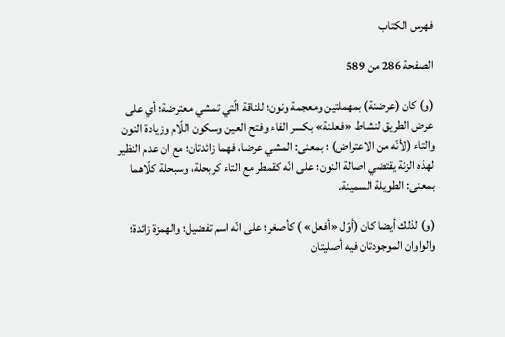فهرس الكتاب

الصفحة 286 من 589

(و) كان (عرضنة) بمهملتين ومعجمة ونون؛ للناقة الّتي تمشي معترضة؛ أي على عرض الطريق لنشاط «فعلنة» بكسر الفاء وفتح العين وسكون اللّام وزيادة النون والتاء (لأنّه من الاعتراض) ؛ بمعنى: المشي عرضا، فهما زائدتان؛ مع ان عدم النظير لهذه الزنة يقتضي اصالة النون؛ على انّه كقمطر مع التاء كربحلة، وسبحلة كلّاهما بمعنى: الطويلة السمينة.

(و) لذلك أيضا كان (أوّل «أفعل» ) كأصغر؛ على انّه اسم تفضيل؛ والهمزة زائدة؛ والواوان الموجودتان فيه أصليتان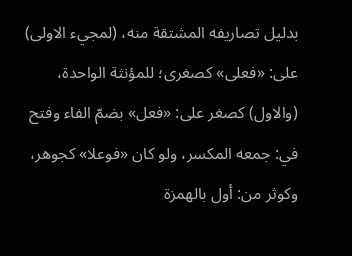بدليل تصاريفه المشتقة منه، (لمجيء الاولى) على: «فعلى» كصغرى؛ للمؤنثة الواحدة، (والاول) كصغر على: «فعل» بضمّ الفاء وفتح في: جمعه المكسر، ولو كان «فوعلا» كجوهر، وكوثر من: أول بالهمزة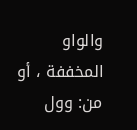والواو المخففة ، أو من: وول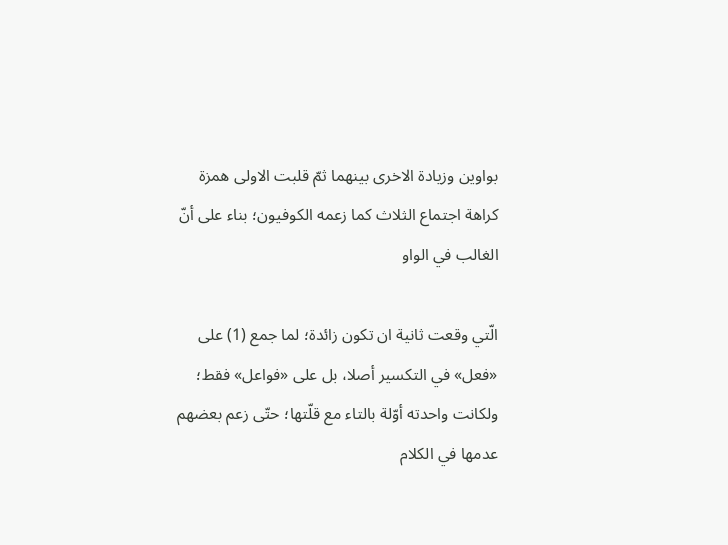بواوين وزيادة الاخرى بينهما ثمّ قلبت الاولى همزة كراهة اجتماع الثلاث كما زعمه الكوفيون؛ بناء على أنّ الغالب في الواو

الّتي وقعت ثانية ان تكون زائدة؛ لما جمع (1) على «فعل» في التكسير أصلا، بل على «فواعل» فقط؛ ولكانت واحدته أوّلة بالتاء مع قلّتها؛ حتّى زعم بعضهم عدمها في الكلام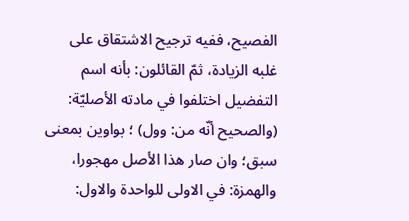الفصيح، ففيه ترجيح الاشتقاق على غلبه الزيادة، ثمّ القائلون: بأنه اسم التفضيل اختلفوا في مادته الأصليّة: (والصحيح أنّه من: وول) ؛ بواوين بمعنى سبق؛ وان صار هذا الأصل مهجورا، والهمزة: في الاولى للواحدة والاول: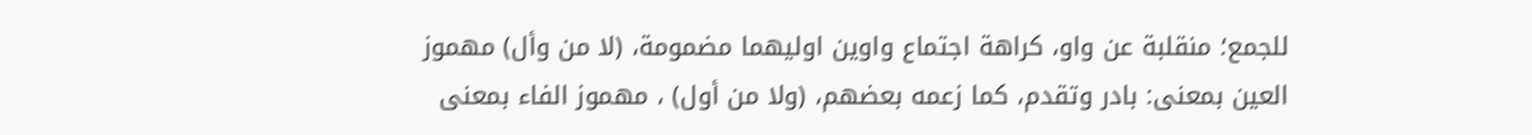للجمع؛ منقلبة عن واو، كراهة اجتماع واوين اوليهما مضمومة، (لا من وأل) مهموز العين بمعنى: بادر وتقدم، كما زعمه بعضهم، (ولا من أول) ، مهموز الفاء بمعنى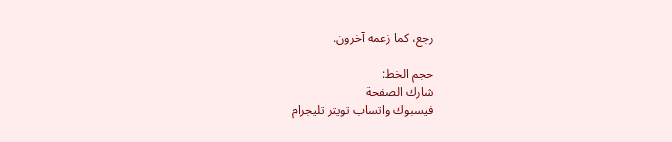رجع، كما زعمه آخرون.

حجم الخط:
شارك الصفحة
فيسبوك واتساب تويتر تليجرام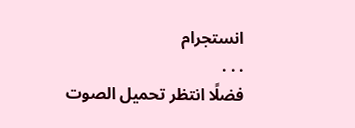انستجرام
. . .
فضلًا انتظر تحميل الصوت